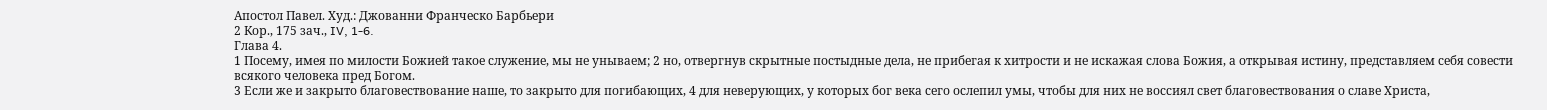Апостол Павел. Худ.: Джованни Франческо Барбьери
2 Кор., 175 зач., IV, 1-6.
Глава 4.
1 Посему, имея по милости Божией такое служение, мы не унываем; 2 но, отвергнув скрытные постыдные дела, не прибегая к хитрости и не искажая слова Божия, а открывая истину, представляем себя совести всякого человека пред Богом.
3 Если же и закрыто благовествование наше, то закрыто для погибающих, 4 для неверующих, у которых бог века сего ослепил умы, чтобы для них не воссиял свет благовествования о славе Христа,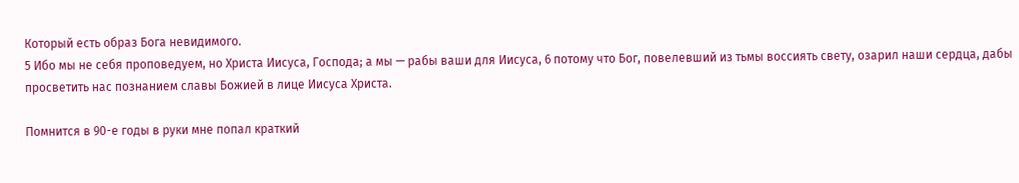Который есть образ Бога невидимого.
5 Ибо мы не себя проповедуем, но Христа Иисуса, Господа; а мы — рабы ваши для Иисуса, 6 потому что Бог, повелевший из тьмы воссиять свету, озарил наши сердца, дабы просветить нас познанием славы Божией в лице Иисуса Христа.

Помнится в 90-е годы в руки мне попал краткий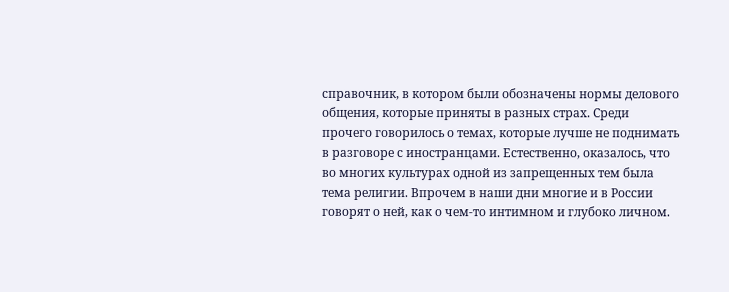справочник, в котором были обозначены нормы делового общения, которые приняты в разных страх. Среди прочего говорилось о темах, которые лучше не поднимать в разговоре с иностранцами. Естественно, оказалось, что во многих культурах одной из запрещенных тем была тема религии. Впрочем в наши дни многие и в России говорят о ней, как о чем-то интимном и глубоко личном.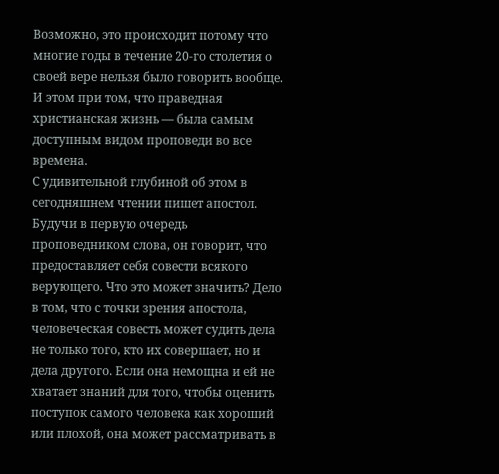Возможно, это происходит потому что многие годы в течение 20-го столетия о своей вере нельзя было говорить вообще. И этом при том, что праведная христианская жизнь — была самым доступным видом проповеди во все времена.
С удивительной глубиной об этом в сегодняшнем чтении пишет апостол. Будучи в первую очередь проповедником слова, он говорит, что предоставляет себя совести всякого верующего. Что это может значить? Дело в том, что с точки зрения апостола, человеческая совесть может судить дела не только того, кто их совершает, но и дела другого. Если она немощна и ей не хватает знаний для того, чтобы оценить поступок самого человека как хороший или плохой, она может рассматривать в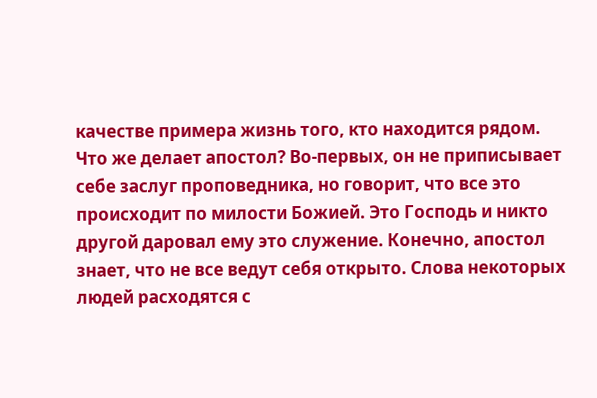качестве примера жизнь того, кто находится рядом.
Что же делает апостол? Во-первых, он не приписывает себе заслуг проповедника, но говорит, что все это происходит по милости Божией. Это Господь и никто другой даровал ему это служение. Конечно, апостол знает, что не все ведут себя открыто. Слова некоторых людей расходятся с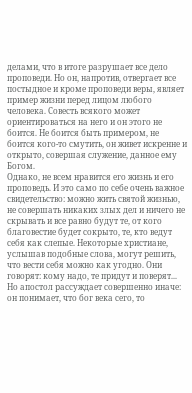делами, что в итоге разрушает все дело проповеди. Но он, напротив, отвергает все постыдное и кроме проповеди веры, являет пример жизни перед лицом любого человека. Совесть всякого может ориентироваться на него и он этого не боится. Не боится быть примером, не боится кого-то смутить, он живет искренне и открыто, совершая служение, данное ему Богом.
Однако, не всем нравится его жизнь и его проповедь. И это само по себе очень важное свидетельство: можно жить святой жизнью, не совершать никаких злых дел и ничего не скрывать и все равно будут те, от кого благовестие будет сокрыто, те, кто ведут себя как слепые. Некоторые христиане, услышав подобные слова, могут решить, что вести себя можно как угодно. Они говорят: кому надо, те придут и поверят... Но апостол рассуждает совершенно иначе: он понимает, что бог века сего, то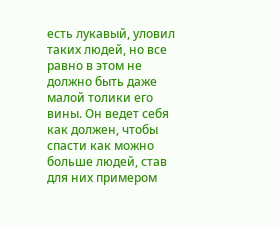есть лукавый, уловил таких людей, но все равно в этом не должно быть даже малой толики его вины. Он ведет себя как должен, чтобы спасти как можно больше людей, став для них примером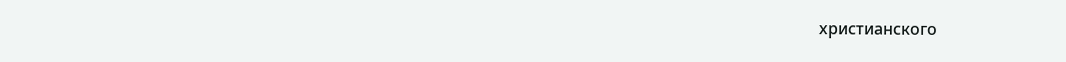христианского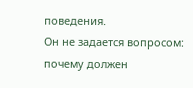поведения.
Он не задается вопросом: почему должен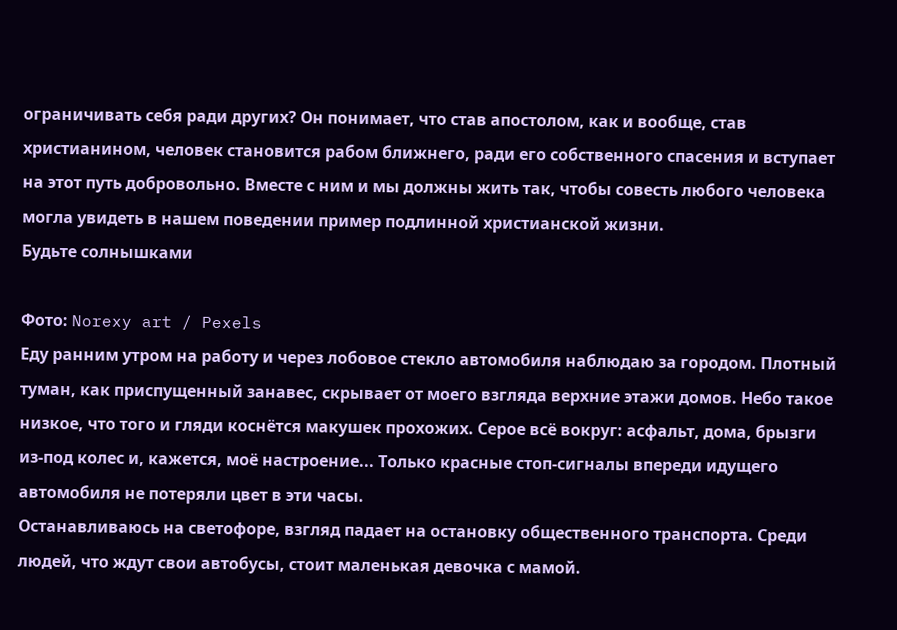ограничивать себя ради других? Он понимает, что став апостолом, как и вообще, став христианином, человек становится рабом ближнего, ради его собственного спасения и вступает на этот путь добровольно. Вместе с ним и мы должны жить так, чтобы совесть любого человека могла увидеть в нашем поведении пример подлинной христианской жизни.
Будьте солнышками

Фото: Norexy art / Pexels
Еду ранним утром на работу и через лобовое стекло автомобиля наблюдаю за городом. Плотный туман, как приспущенный занавес, скрывает от моего взгляда верхние этажи домов. Небо такое низкое, что того и гляди коснётся макушек прохожих. Серое всё вокруг: асфальт, дома, брызги из-под колес и, кажется, моё настроение... Только красные стоп-сигналы впереди идущего автомобиля не потеряли цвет в эти часы.
Останавливаюсь на светофоре, взгляд падает на остановку общественного транспорта. Среди людей, что ждут свои автобусы, стоит маленькая девочка с мамой.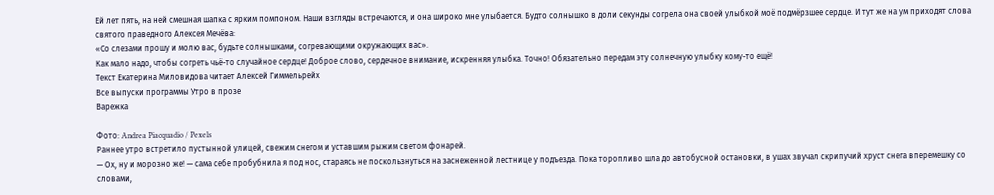Ей лет пять, на ней смешная шапка с ярким помпоном. Наши взгляды встречаются, и она широко мне улыбается. Будто солнышко в доли секунды согрела она своей улыбкой моё подмёрзшее сердце. И тут же на ум приходят слова святого праведного Алексея Мечёва:
«Со слезами прошу и молю вас, будьте солнышками, согревающими окружающих вас».
Как мало надо, чтобы согреть чьё-то случайное сердце! Доброе слово, сердечное внимание, искренняя улыбка. Точно! Обязательно передам эту солнечную улыбку кому-то ещё!
Текст Екатерина Миловидова читает Алексей Гиммельрейх
Все выпуски программы Утро в прозе
Варежка

Фото: Andrea Piacquadio / Pexels
Раннее утро встретило пустынной улицей, свежим снегом и уставшим рыжим светом фонарей.
— Ох, ну и морозно же! — сама себе пробубнила я под нос, стараясь не поскользнуться на заснеженной лестнице у подъезда. Пока торопливо шла до автобусной остановки, в ушах звучал скрипучий хруст снега вперемешку со словами,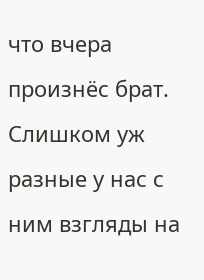что вчера произнёс брат. Слишком уж разные у нас с ним взгляды на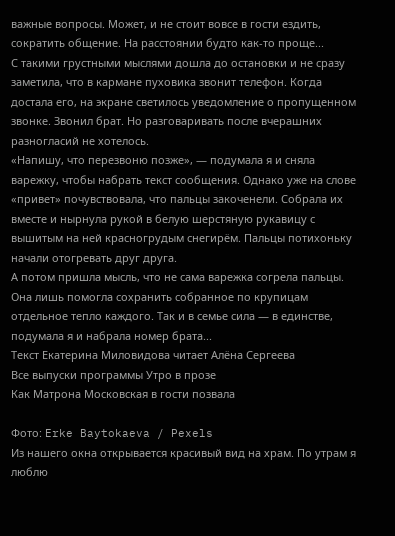важные вопросы. Может, и не стоит вовсе в гости ездить, сократить общение. На расстоянии будто как-то проще...
С такими грустными мыслями дошла до остановки и не сразу заметила, что в кармане пуховика звонит телефон. Когда достала его, на экране светилось уведомление о пропущенном звонке. Звонил брат. Но разговаривать после вчерашних разногласий не хотелось.
«Напишу, что перезвоню позже», — подумала я и сняла варежку, чтобы набрать текст сообщения. Однако уже на слове «привет» почувствовала, что пальцы закоченели. Собрала их вместе и нырнула рукой в белую шерстяную рукавицу с вышитым на ней красногрудым снегирём. Пальцы потихоньку начали отогревать друг друга.
А потом пришла мысль, что не сама варежка согрела пальцы. Она лишь помогла сохранить собранное по крупицам отдельное тепло каждого. Так и в семье сила — в единстве, подумала я и набрала номер брата...
Текст Екатерина Миловидова читает Алёна Сергеева
Все выпуски программы Утро в прозе
Как Матрона Московская в гости позвала

Фото: Erke Baytokaeva / Pexels
Из нашего окна открывается красивый вид на храм. По утрам я люблю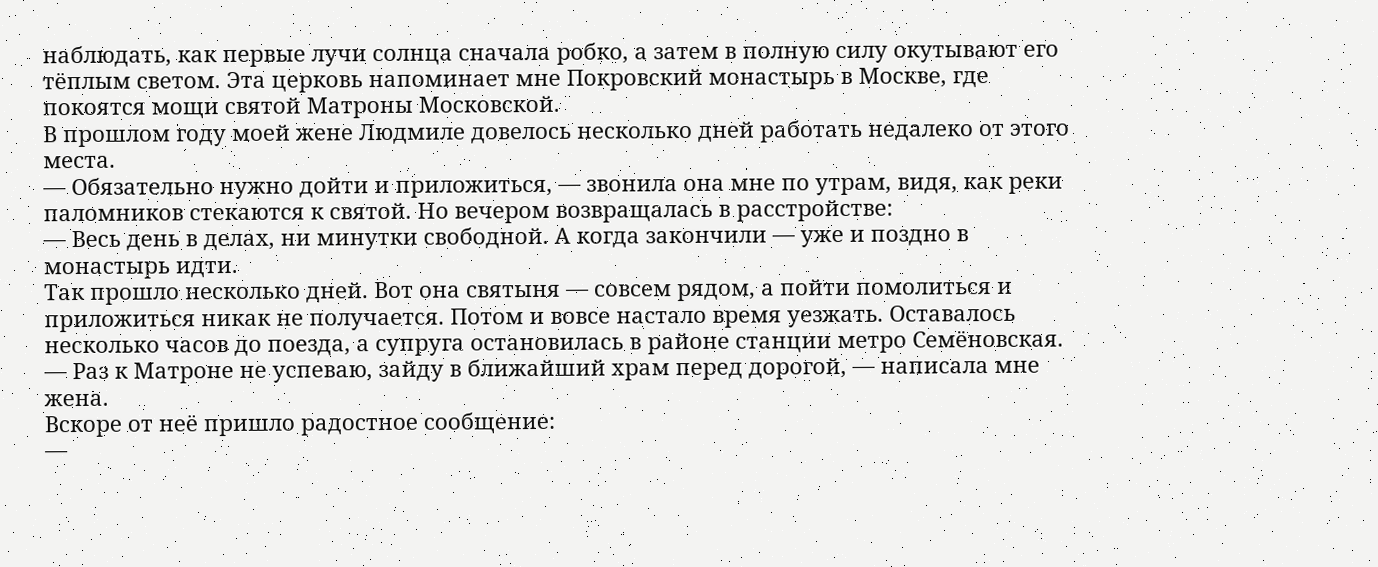наблюдать, как первые лучи солнца сначала робко, а затем в полную силу окутывают его тёплым светом. Эта церковь напоминает мне Покровский монастырь в Москве, где покоятся мощи святой Матроны Московской.
В прошлом году моей жене Людмиле довелось несколько дней работать недалеко от этого места.
— Обязательно нужно дойти и приложиться, — звонила она мне по утрам, видя, как реки паломников стекаются к святой. Но вечером возвращалась в расстройстве:
— Весь день в делах, ни минутки свободной. А когда закончили — уже и поздно в монастырь идти.
Так прошло несколько дней. Вот она святыня — совсем рядом, а пойти помолиться и приложиться никак не получается. Потом и вовсе настало время уезжать. Оставалось несколько часов до поезда, а супруга остановилась в районе станции метро Семёновская.
— Раз к Матроне не успеваю, зайду в ближайший храм перед дорогой, — написала мне жена.
Вскоре от неё пришло радостное сообщение:
—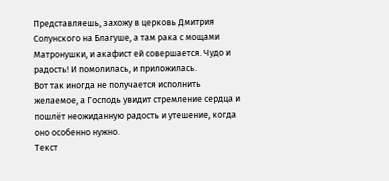Представляешь, захожу в церковь Дмитрия Солунского на Благуше, а там рака с мощами Матронушки, и акафист ей совершается. Чудо и радость! И помолилась, и приложилась.
Вот так иногда не получается исполнить желаемое, а Господь увидит стремление сердца и пошлёт неожиданную радость и утешение, когда оно особенно нужно.
Текст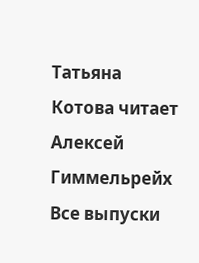Татьяна Котова читает Алексей Гиммельрейх
Все выпуски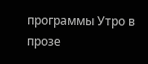программы Утро в прозе